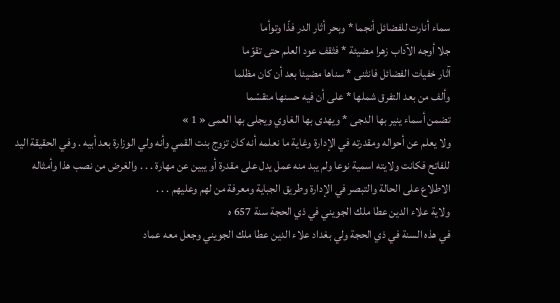سماء أنارت للفضائل أنجما * وبحر أثار الدر فذّا وتوأما
جلا أوجه الآداب زهرا مضيئة * فثقف عود العلم حتى تقوّما
آثار خفيات الفضائل فانثنى * سناها مضيئا بعد أن كان مظلما
وألف من بعد التفرق شملها * على أن فيه حسنها متقسّما
تضمن أسماء ينير بها الدجى * ويهدى بها الغاوي ويجلى بها العمى « 1 »
ولا يعلم عن أحواله ومقدرته في الإدارة وغاية ما نعلمه أنه كان تزوج بنت القمي وأنه ولي الوزارة بعد أبيه . وفي الحقيقة اليد للفاتح فكانت ولايته اسمية نوعا ولم يبد منه عمل يدل على مقدرة أو يبين عن مهارة . . . والغرض من نصب هذا وأمثاله الاطلاع على الحالة والتبصر في الإدارة وطريق الجباية ومعرفة من لهم وعليهم . . .
ولاية علاء الدين عطا ملك الجويني في ذي الحجة سنة 657 ه
في هذه السنة في ذي الحجة ولي بغداد علاء الدين عطا ملك الجويني وجعل معه عماد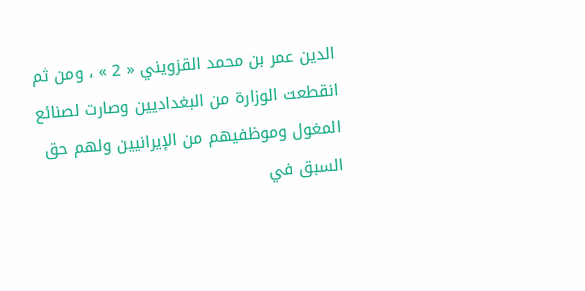الدين عمر بن محمد القزويني « 2 » ، ومن ثم انقطعت الوزارة من البغداديين وصارت لصنائع المغول وموظفيهم من الإيرانيين ولهم حق السبق في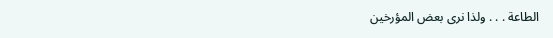الطاعة . . . ولذا نرى بعض المؤرخين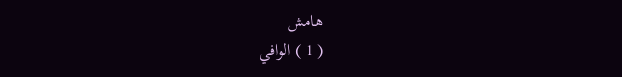هامش
( 1 ) الوافي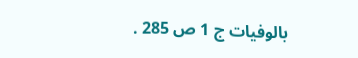بالوفيات ج 1 ص 285 .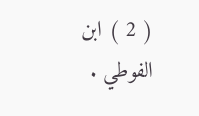( 2 ) ابن الفوطي .